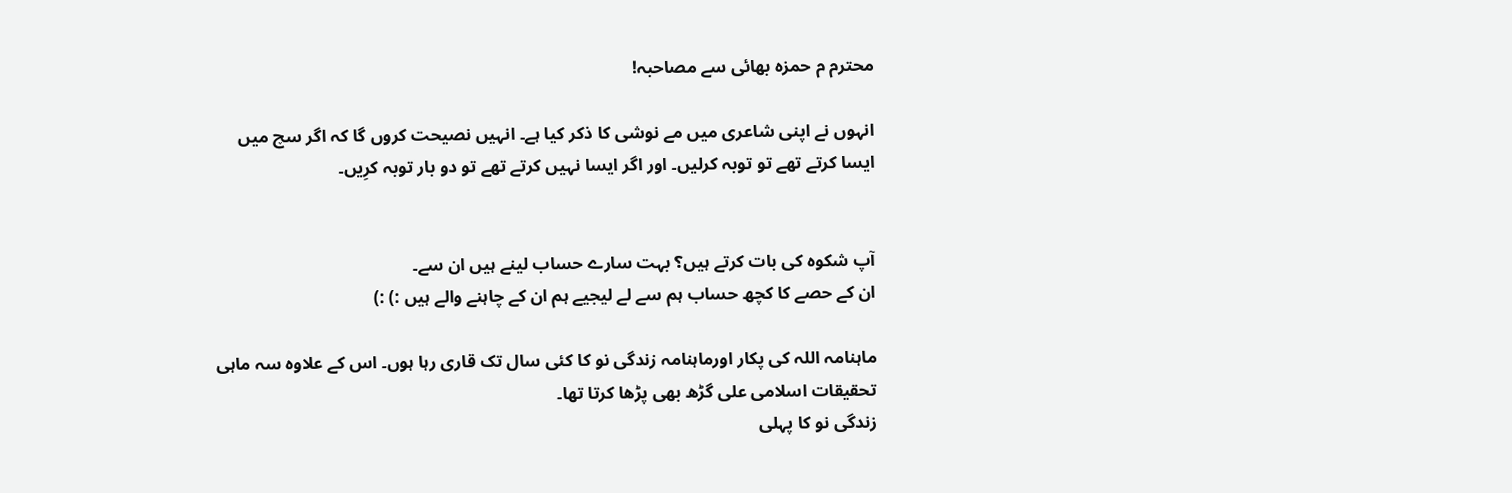محترم م حمزہ بھائی سے مصاحبہ!

انہوں نے اپنی شاعری میں مے نوشی کا ذکر کیا ہے۔ انہیں نصیحت کروں گا کہ اگر سچ میں ایسا کرتے تھے تو توبہ کرلیں۔ اور اگر ایسا نہیں کرتے تھے تو دو بار توبہ کرِیں۔


آپ شکوہ کی بات کرتے ہیں؟ بہت سارے حساب لینے ہیں ان سے۔
ان کے حصے کا کچھ حساب ہم سے لے لیجیے ہم ان کے چاہنے والے ہیں :) :)

ماہنامہ اللہ کی پکار اورماہنامہ زندگی نو کا کئی سال تک قاری رہا ہوں۔ اس کے علاوہ سہ ماہی تحقیقات اسلامی علی گڑھ بھی پڑھا کرتا تھا۔
زندگی نو کا پہلی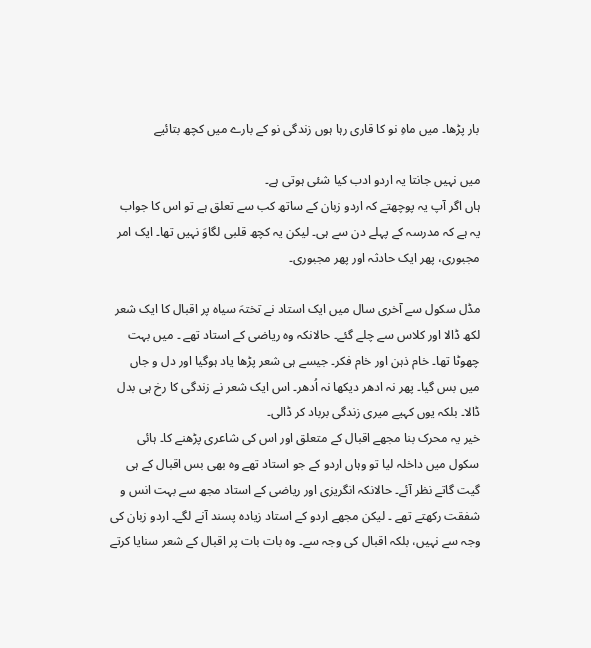بار پڑھا۔ میں ماہِ نو کا قاری رہا ہوں زندگی نو کے بارے میں کچھ بتائیے

میں نہیں جانتا یہ اردو ادب کیا شئی ہوتی ہے۔
ہاں اگر آپ یہ پوچھتے کہ اردو زبان کے ساتھ کب سے تعلق ہے تو اس کا جواب یہ ہے کہ مدرسہ کے پہلے دن سے ہی۔ لیکن یہ کچھ قلبی لگاوَ نہیں تھا۔ ایک امر مجبوری، پھر ایک حادثہ اور پھر مجبوری۔

مڈل سکول سے آخری سال میں ایک استاد نے تختہَ سیاہ پر اقبال کا ایک شعر لکھ ڈالا اور کلاس سے چلے گئے۔ حالانکہ وہ ریاضی کے استاد تھے ۔ میں بہت چھوٹا تھا۔ خام ذہن اور خام فکر۔ جیسے ہی شعر پڑھا یاد ہوگیا اور دل و جاں میں بس گیا۔ پھر نہ ادھر دیکھا نہ اُدھر۔ اس ایک شعر نے زندگی کا رخ ہی بدل ڈالا۔ بلکہ یوں کہیے میری زندگی برباد کر ڈالی۔
خیر یہ محرک بنا مجھے اقبال کے متعلق اور اس کی شاعری پڑھنے کا۔ ہائی سکول میں داخلہ لیا تو وہاں اردو کے جو استاد تھے وہ بھی بس اقبال کے ہی گیت گاتے نظر آئے۔ حالانکہ انگریزی اور ریاضی کے استاد مجھ سے بہت انس و شفقت رکھتے تھے ۔ لیکن مجھے اردو کے استاد زیادہ پسند آنے لگے۔ اردو زبان کی وجہ سے نہیں، بلکہ اقبال کی وجہ سے۔ وہ بات بات پر اقبال کے شعر سنایا کرتے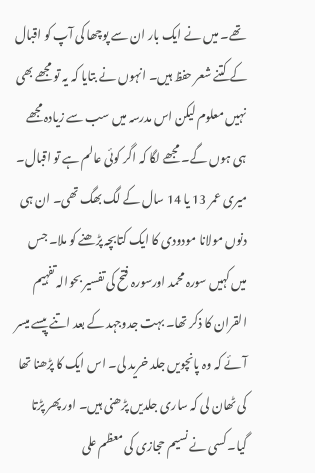تھے۔ میں نے ایک بار ان سے پوچھا کی آپ کو اقبال کے کتنے شعر حفظ ہیں۔ انہوں نے بتایا کہ یہ تو مجھے بھی نہیں معلوم لیکن اس مدرسہ میں سب سے زیادہ مجھے ہی ہوں گے۔ مجھے لگا کہ اگر کوئی عالم ہے تو اقبال۔ میری عمر 13 یا 14 سال کے لگ بھگ تھی۔ ان ہی دنوں مولانا مودودی کا ایک کتابچہ پڑھنے کو ملا۔ جس میں کہیں سورہ محمد اورسورہ فتح کی تفسیر بحوالہ تفہیم القران کا ذکر تھا۔ بہت جدوجہد کے بعد اتنے پیسے میسر آئے کہ وہ پانچویں جلد خرید لی۔ اس ایک کا پڑھنا تھا کی ٹھان لی کہ ساری جلدیں پڑھنی ہیں۔ اور پھر پڑتا گیا۔ کسی نے نسیم حجازی کی معظم علی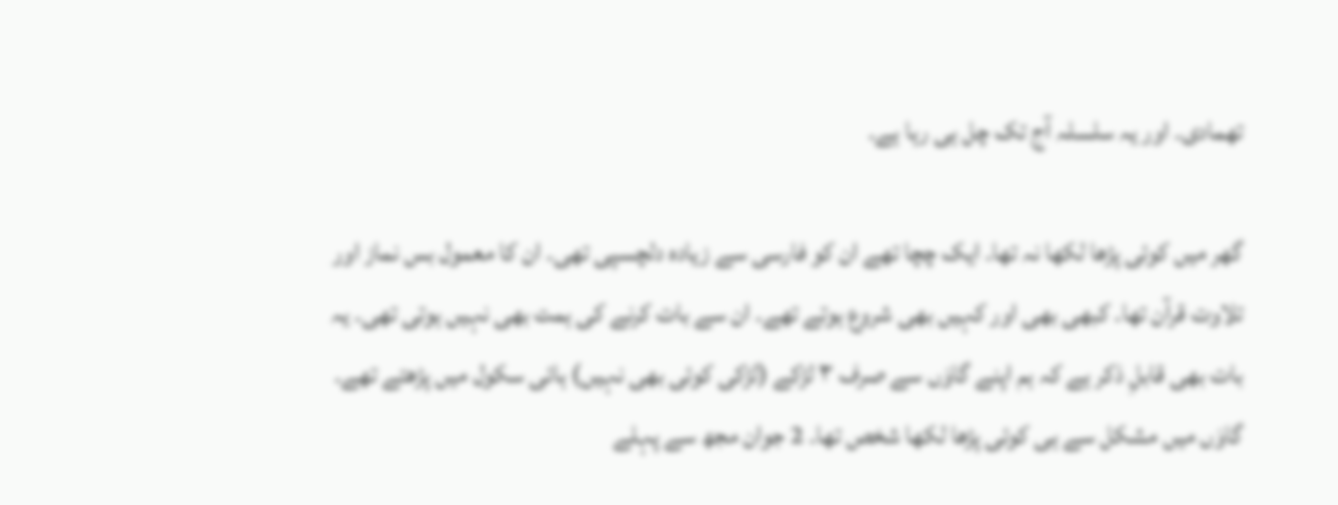تھمادی۔ اور یہ سلسلہ آج تک چل ہی رہا ہے۔

گھر میں کوئی پڑھا لکھا نہ تھا۔ ایک چچا تھے ان کو فارسی سے زیادہ دلچسپی تھی۔ ان کا معمول بس نماز اور تلاوت قرآن تھا۔ کبھی بھی اور کہیں بھی شروع ہوتے تھے۔ ان سے بات کرنے کی ہمت بھی نہیں ہوتی تھی۔ یہ بات بھی قابلِ ذکر ہے کہ ہم اپنے گاوَں سے صرف ۳ لڑکے (لڑکی کوئی بھی نہیں) ہائی سکول میں پڑھتے تھے۔ گاوَں میں مشکل سے ہی کوئی پڑھا لکھا شخص تھا۔ 2 جوان مجھ سے پہلے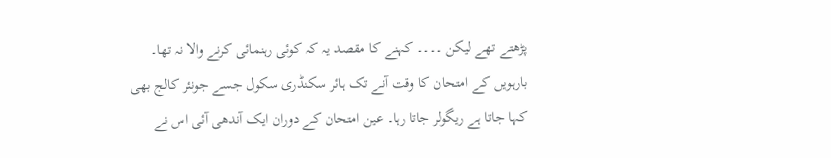پڑھتے تھے لیکن ۔۔۔۔ کہنے کا مقصد یہ کہ کوئی رہنمائی کرنے والا نہ تھا۔ بارہویں کے امتحان کا وقت آنے تک ہائر سکنڈری سکول جسے جونئر کالج بھی کہا جاتا ہے ریگولر جاتا رہا۔ عین امتحان کے دوران ایک آندھی آئی اس نے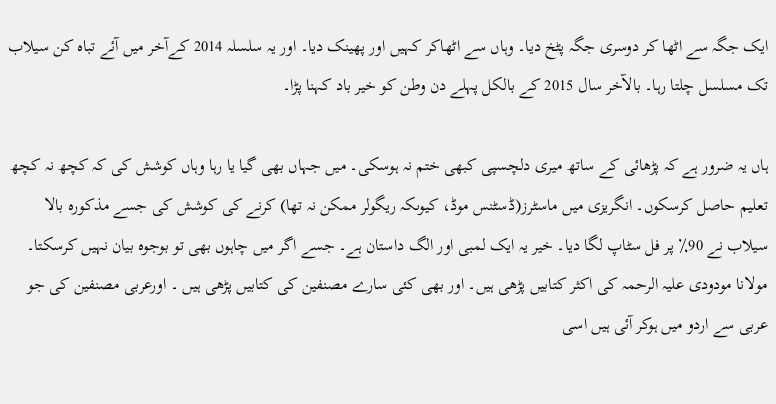ایک جگہ سے اٹھا کر دوسری جگہ پٹخ دیا۔ وہاں سے اٹھاکر کہیں اور پھینک دیا۔ اور یہ سلسلہ 2014 کےآخر میں آئے تباہ کن سیلاب تک مسلسل چلتا رہا۔ بالآخر سال 2015 کے بالکل پہلے دن وطن کو خیر باد کہنا پڑا۔

ہاں یہ ضرور ہے کہ پڑھائی کے ساتھ میری دلچسپی کبھی ختم نہ ہوسکی۔ میں جہاں بھی گیا یا رہا وہاں کوشش کی کہ کچھ نہ کچھ تعلیم حاصل کرسکوں۔ انگریزی میں ماسٹرز(ڈسٹنس موڈ، کیوںکہ ریگولر ممکن نہ تھا) کرنے کی کوشش کی جسے مذکورہ بالا سیلاب نے 90٪ پر فل سٹاپ لگا دیا۔ خیر یہ ایک لمبی اور الگ داستان ہے۔ جسے اگر میں چاہوں بھی تو بوجوہ بیان نہیں کرسکتا۔
مولانا مودودی علیہ الرحمہ کی اکثر کتابیں پڑھی ہیں۔ اور بھی کئی سارے مصنفین کی کتابیں پڑھی ہیں ۔ اورعربی مصنفین کی جو عربی سے اردو میں ہوکر آئی ہیں اسی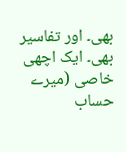بھی۔ اور تفاسیر بھی۔ ایک اچھی خاصی (میرے حساب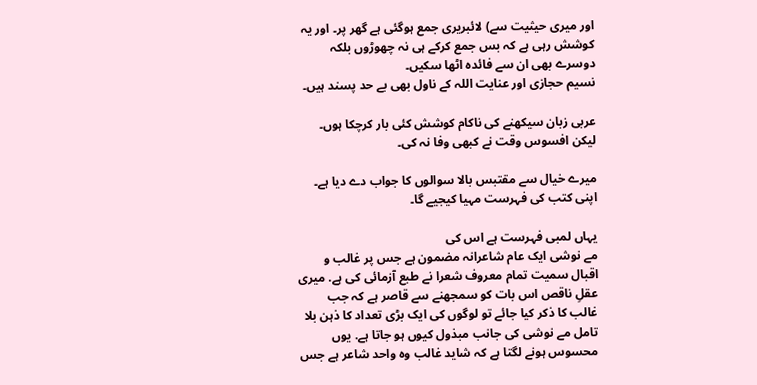اور میری حیثیت سے) لائبریری جمع ہوگئی ہے گھر پر۔ اور یہ کوشش رہی ہے کہ بس جمع کرکے ہی نہ چھوڑوں بلکہ دوسرے بھی ان سے فائدہ اٹھا سکیں۔
نسیم حجازی اور عنایت اللہ کے ناول بھی بے حد پسند ہیں۔

عربی زبان سیکھنے کی ناکام کوشش کئی بار کرچکا ہوں۔ لیکن افسوس وقت نے کبھی وفا نہ کی۔

میرے خیال سے مقتبس بالا سوالوں کا جواب دے دیا ہے۔
اپنی کتب کی فہرست مہیا کیجیے گا۔

یہاں لمبی فہرست ہے اس کی
مے نوشی ایک عام شاعرانہ مضمون ہے جس پر غالب و اقبال سمیت تمام معروف شعرا نے طبع آزمائی کی ہے. میری عقلِ ناقص اس بات کو سمجھنے سے قاصر ہے کہ جب غالب کا ذکر کیا جائے تو لوگوں کی ایک بڑی تعداد کا ذہن بلا تامل مے نوشی کی جانب مبذول کیوں ہو جاتا ہے. یوں محسوس ہونے لگتا ہے کہ شاید غالب وہ واحد شاعر ہے جس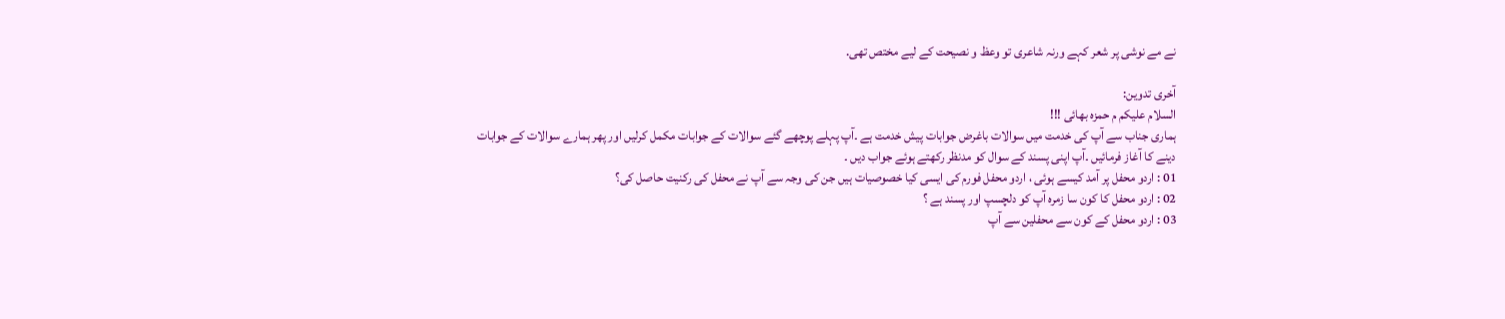نے مے نوشی پر شعر کہے ورنہ شاعری تو وعظ و نصیحت کے لیے مختص تھی.

آخری تدوین:
السلام علیکم م حمزہ بھائی !!!
ہماری جناب سے آپ کی خدمت میں سوالات باغرض جوابات پیش خدمت ہے ۔آپ پہلے پوچھے گئے سوالات کے جوابات مکمل کرلیں اور پھر ہمارے سوالات کے جوابات دینے کا آغاز فرمائیں ۔آپ اپنی پسند کے سوال کو مدنظر رکھتے ہوئے جواب دیں ۔
01 : اردو محفل پر آمد کیسے ہوئی ، اردو محفل فورم کی ایسی کیا خصوصیات ہیں جن کی وجہ سے آپ نے محفل کی رکنیت حاصل کی؟
02 : اردو محفل کا کون سا زمرہ آپ کو دلچسپ اور پسند ہے ؟
03 : اردو محفل کے کون سے محفلین سے آپ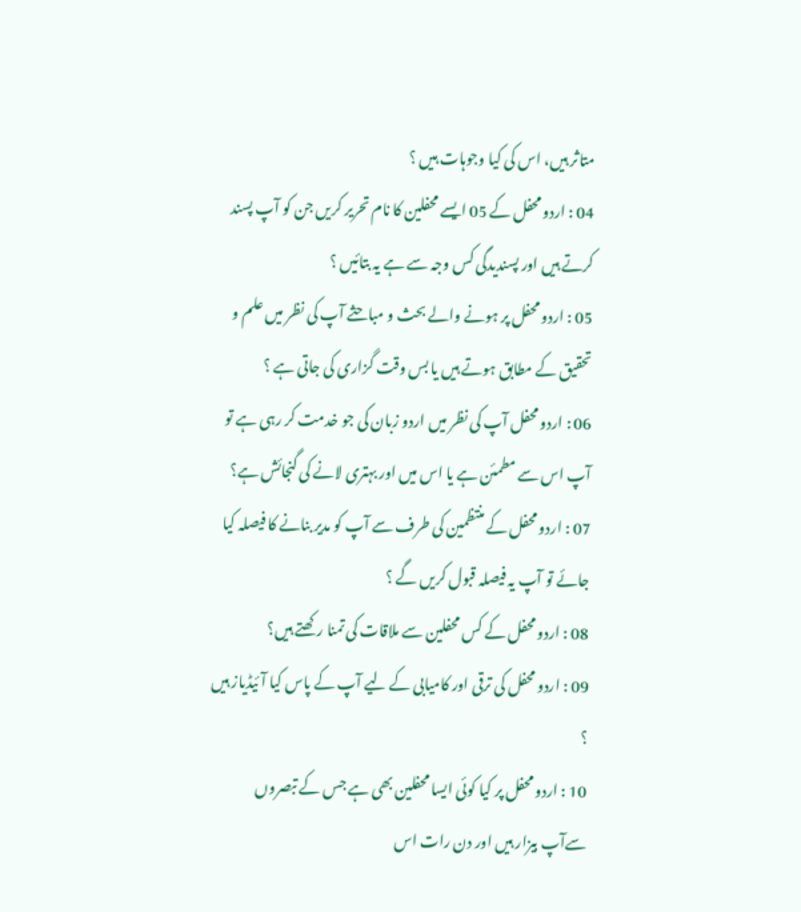متاثر ہیں، اس کی کیا وجوہات ہیں ؟
04 : اردو محفل کے 05 ایسے محفلین کا نام تحریر کریں جن کو آپ پسند کرتے ہیں اور پسندیدگی کس وجہ سے ہے یہ بتائیں ؟
05 : اردو محفل پر ہونے والے بحث و مباحثے آپ کی نظر میں علم و تحقیق کے مطابق ہوتے ہیں یا بس وقت گزاری کی جاتی ہے ؟
06 : اردو محفل آپ کی نظر میں اردو زبان کی جو خدمت کر رہی ہے تو آپ اس سے مطمئن ہے یا اس میں اور بہتری لانے کی گنجائش ہے؟
07 : اردو محفل کے منتظمین کی طرف سے آپ کو مدیر بنانے کا فیصلہ کیا جائے تو آپ یہ فیصلہ قبول کریں گے ؟
08 : اردو محفل کے کس محفلین سے ملاقات کی تمنا رکھتے ہیں؟
09 : اردو محفل کی ترقی اور کامیابی کے لیے آپ کے پاس کیا آئیڈیاز ہیں ؟
10 : اردو محفل پر کیا کوئی ایسا محفلین بھی ہے جس کے تبصروں سےآپ بیزار ہیں اور دن رات اس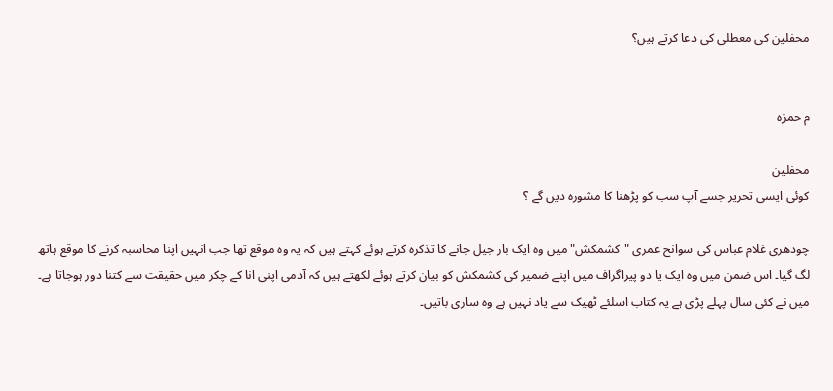محفلین کی معطلی کی دعا کرتے ہیں؟


م حمزہ

محفلین
کوئی ایسی تحریر جسے آپ سب کو پڑھنا کا مشورہ دیں گے ؟

چودھری غلام عباس کی سوانح عمری "کشمکش" میں وہ ایک بار جیل جانے کا تذکرہ کرتے ہوئے کہتے ہیں کہ یہ وہ موقع تھا جب انہیں اپنا محاسبہ کرنے کا موقع ہاتھ لگ گیا۔ اس ضمن میں وہ ایک یا دو پیراگراف میں اپنے ضمیر کی کشمکش کو بیان کرتے ہوئے لکھتے ہیں کہ آدمی اپنی انا کے چکر میں حقیقت سے کتنا دور ہوجاتا ہے۔ میں نے کئی سال پہلے پڑی ہے یہ کتاب اسلئے ٹھیک سے یاد نہیں ہے وہ ساری باتیں۔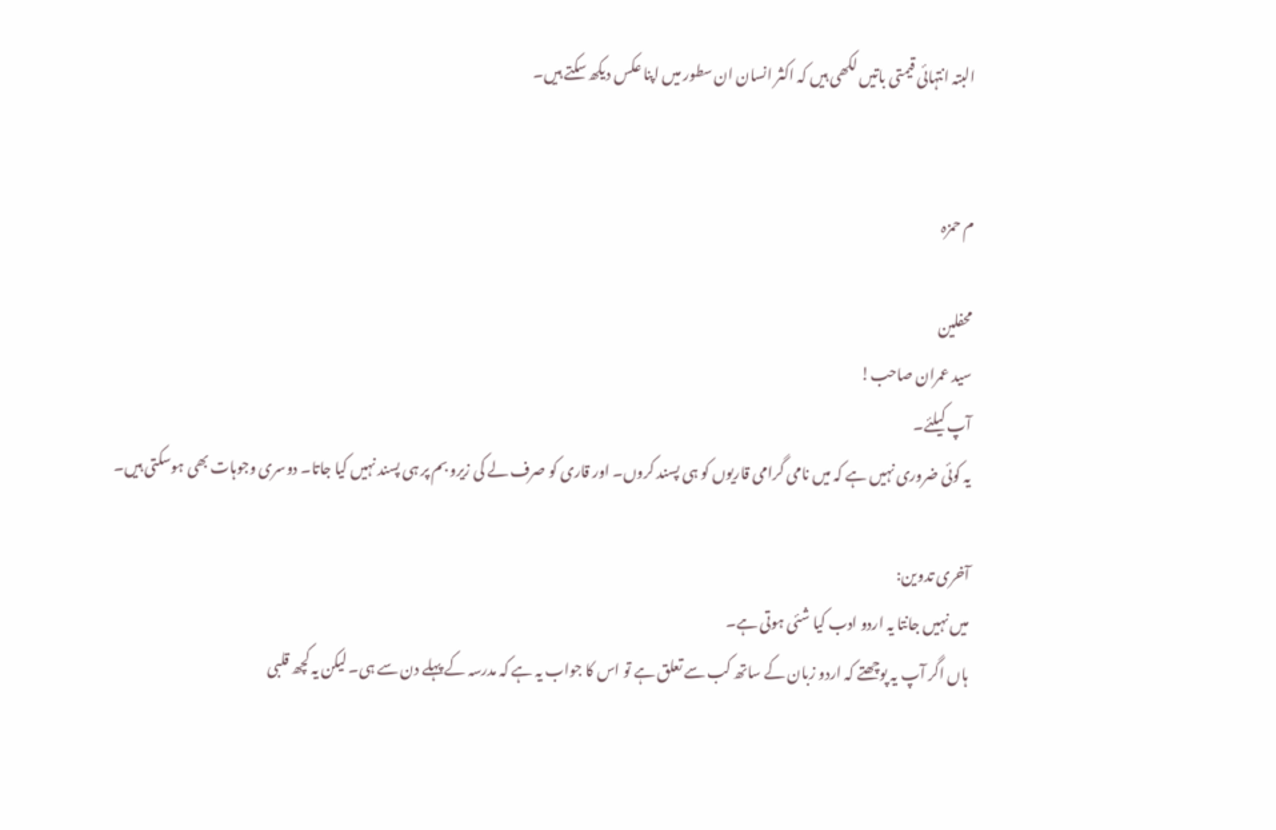البتہ انتہائی قیمتی باتیں لکھی ہیں کہ اکثر انسان ان سطور میں اپنا عکس دیکھ سکتے ہیں۔


م حمزہ

محفلین
سید عمران صاحب!
آپ کیلئے۔
یہ کوئی ضروری نہیں ہے کہ میں نامی گرامی قاریوں کو ہی پسند کروں۔ اور قاری کو صرف لے کی زیرو بم پر ہی پسند نہیں کیا جاتا۔ دوسری وجوہات بھی ہوسکتی ہیں۔

آخری تدوین:
میں نہیں جانتا یہ اردو ادب کیا شئی ہوتی ہے۔
ہاں اگر آپ یہ پوچھتے کہ اردو زبان کے ساتھ کب سے تعلق ہے تو اس کا جواب یہ ہے کہ مدرسہ کے پہلے دن سے ہی۔ لیکن یہ کچھ قلبی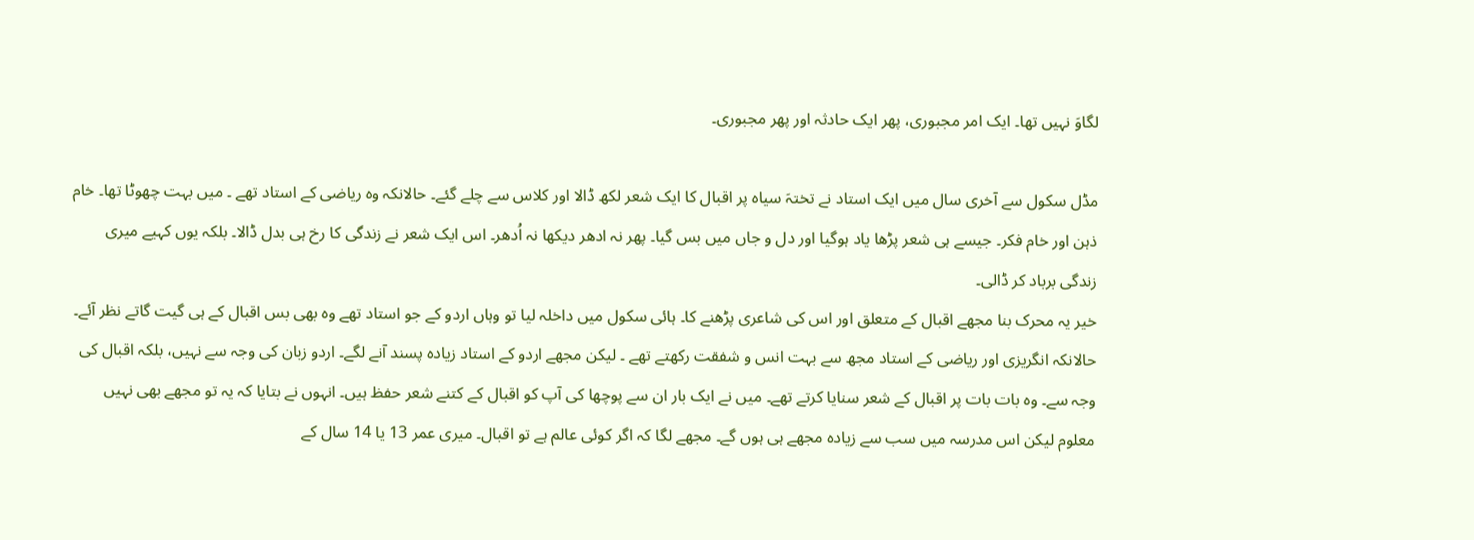لگاوَ نہیں تھا۔ ایک امر مجبوری، پھر ایک حادثہ اور پھر مجبوری۔

مڈل سکول سے آخری سال میں ایک استاد نے تختہَ سیاہ پر اقبال کا ایک شعر لکھ ڈالا اور کلاس سے چلے گئے۔ حالانکہ وہ ریاضی کے استاد تھے ۔ میں بہت چھوٹا تھا۔ خام ذہن اور خام فکر۔ جیسے ہی شعر پڑھا یاد ہوگیا اور دل و جاں میں بس گیا۔ پھر نہ ادھر دیکھا نہ اُدھر۔ اس ایک شعر نے زندگی کا رخ ہی بدل ڈالا۔ بلکہ یوں کہیے میری زندگی برباد کر ڈالی۔
خیر یہ محرک بنا مجھے اقبال کے متعلق اور اس کی شاعری پڑھنے کا۔ ہائی سکول میں داخلہ لیا تو وہاں اردو کے جو استاد تھے وہ بھی بس اقبال کے ہی گیت گاتے نظر آئے۔ حالانکہ انگریزی اور ریاضی کے استاد مجھ سے بہت انس و شفقت رکھتے تھے ۔ لیکن مجھے اردو کے استاد زیادہ پسند آنے لگے۔ اردو زبان کی وجہ سے نہیں، بلکہ اقبال کی وجہ سے۔ وہ بات بات پر اقبال کے شعر سنایا کرتے تھے۔ میں نے ایک بار ان سے پوچھا کی آپ کو اقبال کے کتنے شعر حفظ ہیں۔ انہوں نے بتایا کہ یہ تو مجھے بھی نہیں معلوم لیکن اس مدرسہ میں سب سے زیادہ مجھے ہی ہوں گے۔ مجھے لگا کہ اگر کوئی عالم ہے تو اقبال۔ میری عمر 13 یا 14 سال کے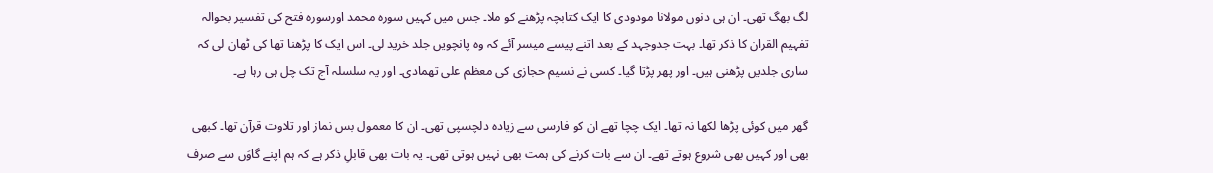لگ بھگ تھی۔ ان ہی دنوں مولانا مودودی کا ایک کتابچہ پڑھنے کو ملا۔ جس میں کہیں سورہ محمد اورسورہ فتح کی تفسیر بحوالہ تفہیم القران کا ذکر تھا۔ بہت جدوجہد کے بعد اتنے پیسے میسر آئے کہ وہ پانچویں جلد خرید لی۔ اس ایک کا پڑھنا تھا کی ٹھان لی کہ ساری جلدیں پڑھنی ہیں۔ اور پھر پڑتا گیا۔ کسی نے نسیم حجازی کی معظم علی تھمادی۔ اور یہ سلسلہ آج تک چل ہی رہا ہے۔

گھر میں کوئی پڑھا لکھا نہ تھا۔ ایک چچا تھے ان کو فارسی سے زیادہ دلچسپی تھی۔ ان کا معمول بس نماز اور تلاوت قرآن تھا۔ کبھی بھی اور کہیں بھی شروع ہوتے تھے۔ ان سے بات کرنے کی ہمت بھی نہیں ہوتی تھی۔ یہ بات بھی قابلِ ذکر ہے کہ ہم اپنے گاوَں سے صرف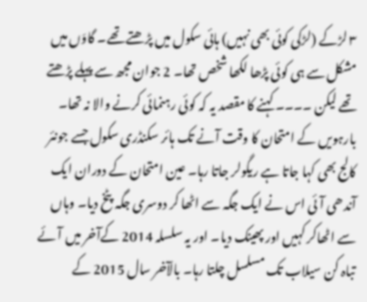۳ لڑکے (لڑکی کوئی بھی نہیں) ہائی سکول میں پڑھتے تھے۔ گاوَں میں مشکل سے ہی کوئی پڑھا لکھا شخص تھا۔ 2 جوان مجھ سے پہلے پڑھتے تھے لیکن ۔۔۔۔ کہنے کا مقصد یہ کہ کوئی رہنمائی کرنے والا نہ تھا۔ بارہویں کے امتحان کا وقت آنے تک ہائر سکنڈری سکول جسے جونئر کالج بھی کہا جاتا ہے ریگولر جاتا رہا۔ عین امتحان کے دوران ایک آندھی آئی اس نے ایک جگہ سے اٹھا کر دوسری جگہ پٹخ دیا۔ وہاں سے اٹھاکر کہیں اور پھینک دیا۔ اور یہ سلسلہ 2014 کےآخر میں آئے تباہ کن سیلاب تک مسلسل چلتا رہا۔ بالآخر سال 2015 کے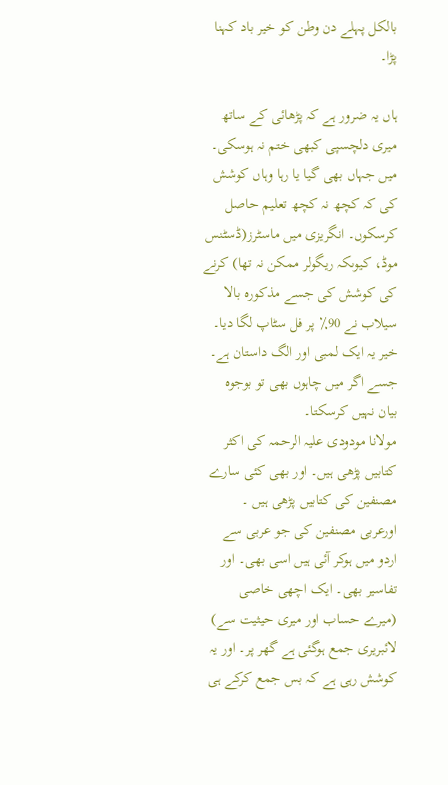بالکل پہلے دن وطن کو خیر باد کہنا پڑا۔

ہاں یہ ضرور ہے کہ پڑھائی کے ساتھ میری دلچسپی کبھی ختم نہ ہوسکی۔ میں جہاں بھی گیا یا رہا وہاں کوشش کی کہ کچھ نہ کچھ تعلیم حاصل کرسکوں۔ انگریزی میں ماسٹرز(ڈسٹنس موڈ، کیوںکہ ریگولر ممکن نہ تھا) کرنے کی کوشش کی جسے مذکورہ بالا سیلاب نے 90٪ پر فل سٹاپ لگا دیا۔ خیر یہ ایک لمبی اور الگ داستان ہے۔ جسے اگر میں چاہوں بھی تو بوجوہ بیان نہیں کرسکتا۔
مولانا مودودی علیہ الرحمہ کی اکثر کتابیں پڑھی ہیں۔ اور بھی کئی سارے مصنفین کی کتابیں پڑھی ہیں ۔ اورعربی مصنفین کی جو عربی سے اردو میں ہوکر آئی ہیں اسی بھی۔ اور تفاسیر بھی۔ ایک اچھی خاصی (میرے حساب اور میری حیثیت سے) لائبریری جمع ہوگئی ہے گھر پر۔ اور یہ کوشش رہی ہے کہ بس جمع کرکے ہی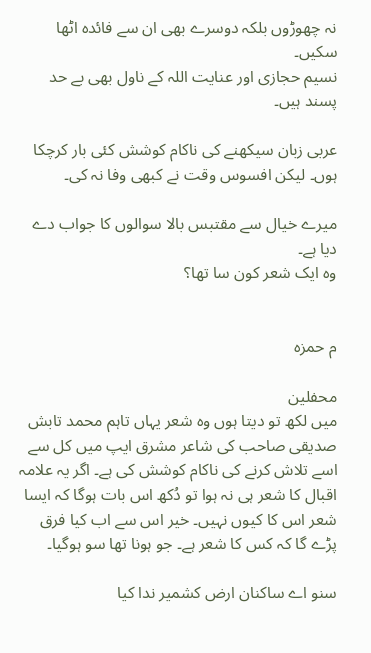نہ چھوڑوں بلکہ دوسرے بھی ان سے فائدہ اٹھا سکیں۔
نسیم حجازی اور عنایت اللہ کے ناول بھی بے حد پسند ہیں۔

عربی زبان سیکھنے کی ناکام کوشش کئی بار کرچکا ہوں۔ لیکن افسوس وقت نے کبھی وفا نہ کی۔

میرے خیال سے مقتبس بالا سوالوں کا جواب دے دیا ہے۔
وہ ایک شعر کون سا تھا؟


م حمزہ

محفلین
میں لکھ تو دیتا ہوں وہ شعر یہاں تاہم محمد تابش صدیقی صاحب کی شاعر مشرق ایپ میں کل سے اسے تلاش کرنے کی ناکام کوشش کی ہے۔ اگر یہ علامہ اقبال کا شعر ہی نہ ہوا تو دُکھ اس بات ہوگا کہ ایسا شعر اس کا کیوں نہیں۔ خیر اس سے اب کیا فرق پڑے گا کہ کس کا شعر ہے۔ جو ہونا تھا سو ہوگیا۔

سنو اے ساکنان ارض کشمیر ندا کیا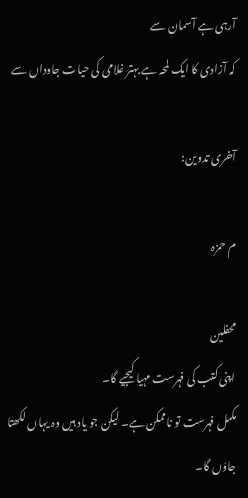آرہی ہے آسمان سے
کہ آزادی کا ایک لمحہ ہے بہتر غلامی کی حیات جاوداں سے

آخری تدوین:

م حمزہ

محفلین
اپنی کتب کی فہرست مہیا کیجیے گا۔
مکمل فہرست تو ناممکن ہے۔ لیکن جو یاد ہیں وہ یہاں لکھتا جاوَں گا۔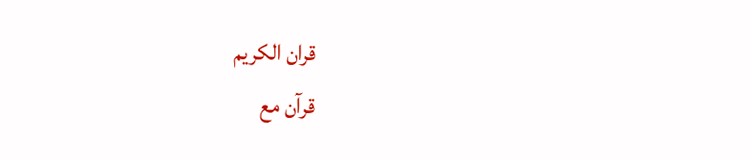قران الکریم
قرآن مع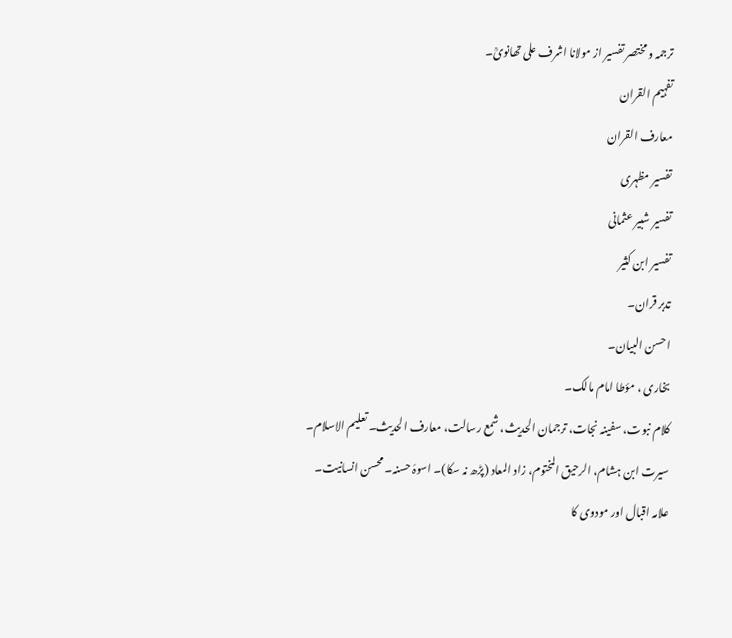ترجمہ و مختصر تفسیر از مولانا اشرف علی تھانویؒ۔
تفہیم القران
معارف القران
تفسیر مظہری
تفسیر شبیر عثمانی
تفسیر ابن کثیر
تدبر قران۔
احسن البیان۔
بخاری ، مؤطا امام مالک۔
کلام نبوت، سفینہ نجات، ترجمان الحدیث، شمع رسالت، معارف الحدیث۔ تعلیم الاسلام۔
سیرت ابن ہشام، الرحیق المختوم، زاد المعاد (پڑھ نہ سکا)۔ اسوہَ حسنہ۔ محسن انسانیت۔
علامہ اقبال اور مودوی کا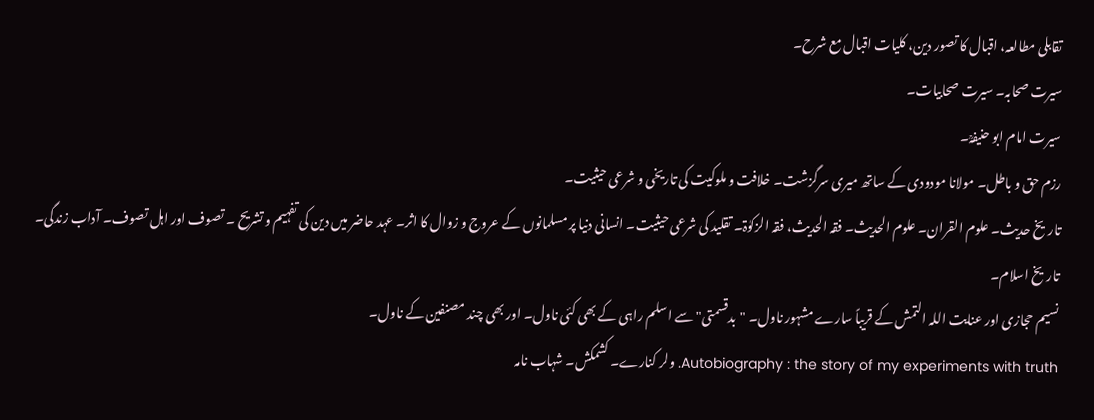تقابلی مطالعہ، اقبال کا تصور دین، کلیات اقبال مع شرح۔
سیرت صحابہ۔ سیرت صحابیات۔
سیرت امام ابو حنیفہؒ۔
رزم حق و باطل۔ مولانا مودودی کے ساتھ میری سرگزشت۔ خلافت و ملوکیت کی تاریخی و شرعی حیثیت۔
تاریخ حدیث۔ علوم القران۔ علوم الحدیث۔ فقہ الحدیث، فقہ الزکوٰۃ۔ تقلید کی شرعی حیثیت۔ انسانی دنیا پر مسلمانوں کے عروج و زوال کا اثر۔ عہد حاضر میں دین کی تفہیم و تشریح ۔ تصوف اور اہل تصوف۔ آداب زندگی۔
تاریخ اسلام۔
نسیم حجازی اور عنایت اللہ التمش کے قریباً سارے مشہور ناول۔ "بدقسمتی" سے اسلم راہی کے بھی کئی ناول۔ اور بھی چند مصنفین کے ناول۔
Autobiography : the story of my experiments with truth. ولر کنارے۔ کشمکش۔ شہاب نامہ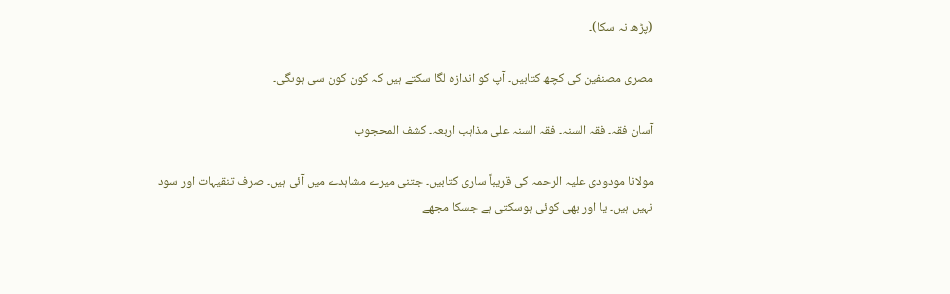(پڑھ نہ سکا)۔

مصری مصنفین کی کچھ کتابیں۔ آپ کو اندازہ لگا سکتے ہیں کہ کون کون سی ہوںگی۔

آسان فقہ۔ فقہ السنہ۔ فقہ السنہ علی مذاہب اربعہ۔ کشف المحجوب

مولانا مودودی علیہ الرحمہ کی قریباً ساری کتابیں۔ جتنی میرے مشاہدے میں آئی ہیں۔ صرف تنقیہات اور سود نہیں ہیں۔ یا اور بھی کوئی ہوسکتی ہے جسکا مجھے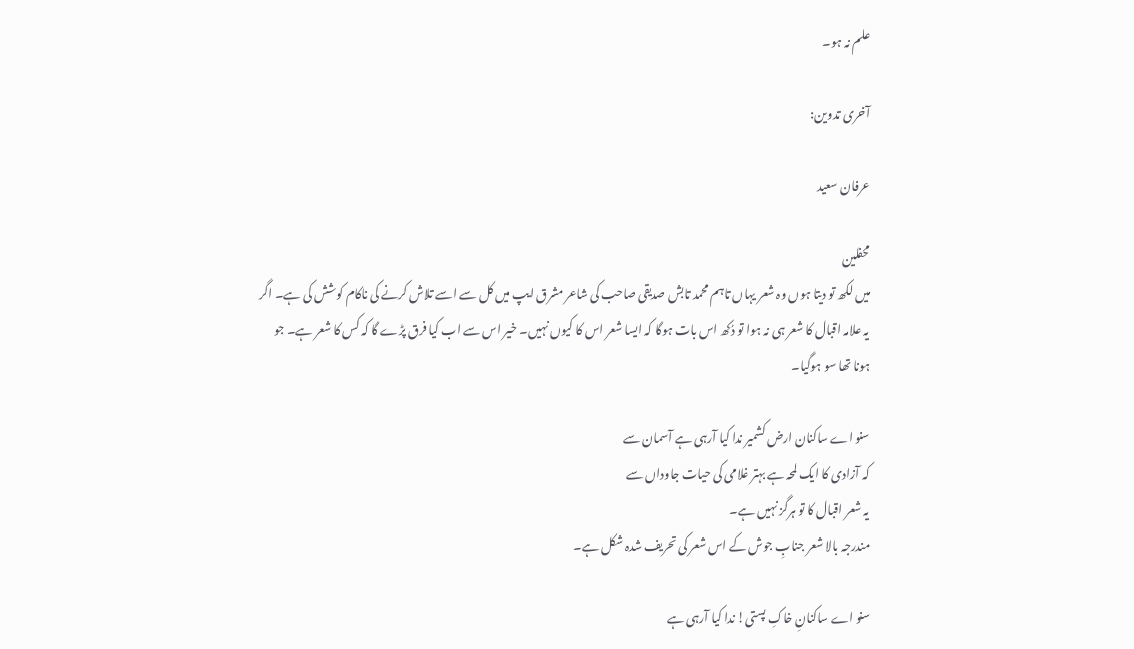علم نہ ہو۔

آخری تدوین:

عرفان سعید

محفلین
میں لکھ تو دیتا ہوں وہ شعر یہاں تاہم محمد تابش صدیقی صاحب کی شاعر مشرق ایپ میں کل سے اسے تلاش کرنے کی ناکام کوشش کی ہے۔ اگر یہ علامہ اقبال کا شعر ہی نہ ہوا تو دُکھ اس بات ہوگا کہ ایسا شعر اس کا کیوں نہیں۔ خیر اس سے اب کیا فرق پڑے گا کہ کس کا شعر ہے۔ جو ہونا تھا سو ہوگیا۔

سنو اے ساکنان ارض کشمیر ندا کیا آرہی ہے آسمان سے
کہ آزادی کا ایک لمحہ ہے بہتر غلامی کی حیات جاوداں سے
یہ شعر اقبال کا تو ہرگز نہیں ہے۔
مندرجہ بالا شعر جنابِ جوش کے اس شعر کی تحریف شدہ شکل ہے۔

سنو اے ساکنانِ خاکِ پستی! ندا کیا آرہی ہے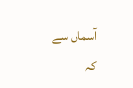آسماں سے
کہ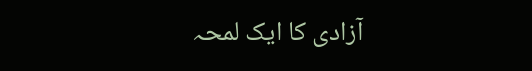آزادی کا ایک لمحہ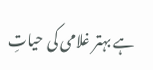ہے بہتر غلامی کی حیاتِ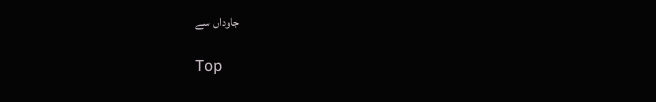جاوداں سے

Top